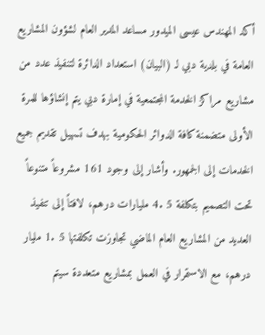أكد المهندس عيسى الميدور مساعد المدير العام لشؤون المشاريع العامة في بلدية دبي لـ (البيان) استعداد الدائرة لتنفيذ عدد من مشاريع مراكز الخدمة المجتمعية في إمارة دبي يتم إنشاؤها للمرة الأولى متضمنة كافة الدوائر الحكومية بهدف تسهيل تقديم جميع الخدمات إلى الجمهور. وأشار إلى وجود 161 مشروعاً متنوعاً تحت التصميم بتكلفة 5 .4 مليارات درهم، لافتاً إلى تنفيذ العديد من المشاريع العام الماضي تجاوزت تكلفتها 5 .1 مليار درهم، مع الاستمرار في العمل بمشاريع متعددة سيتم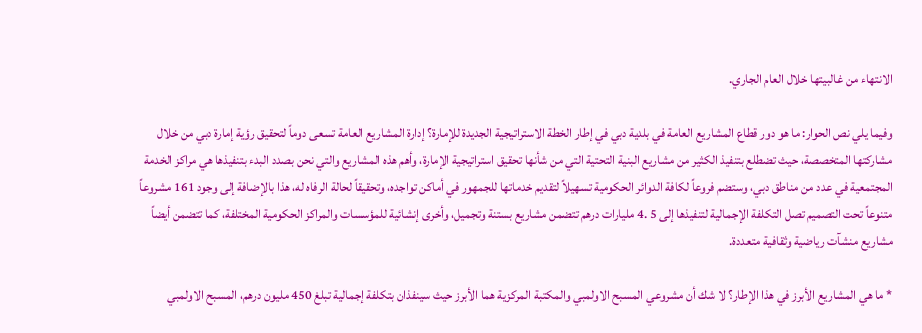الانتهاء من غالبيتها خلال العام الجاري.

وفيما يلي نص الحوار: ما هو دور قطاع المشاريع العامة في بلدية دبي في إطار الخطة الاستراتيجية الجديدة للإمارة؟ إدارة المشاريع العامة تسعى دوماً لتحقيق رؤية إمارة دبي من خلال مشاركتها المتخصصة، حيث تضطلع بتنفيذ الكثير من مشاريع البنية التحتية التي من شأنها تحقيق استراتيجية الإمارة، وأهم هذه المشاريع والتي نحن بصدد البدء بتنفيذها هي مراكز الخدمة المجتمعية في عدد من مناطق دبي، وستضم فروعاً لكافة الدوائر الحكومية تسهيلاً لتقديم خدماتها للجمهور في أماكن تواجده، وتحقيقاً لحالة الرفاه له، هذا بالإضافة إلى وجود 161 مشروعاً متنوعاً تحت التصميم تصل التكلفة الإجمالية لتنفيذها إلى 5 .4 مليارات درهم تتضمن مشاريع بستنة وتجميل، وأخرى إنشائية للمؤسسات والمراكز الحكومية المختلفة، كما تتضمن أيضاً مشاريع منشآت رياضية وثقافية متعددة.

* ما هي المشاريع الأبرز في هذا الإطار؟ لا شك أن مشروعي المسبح الاولمبي والمكتبة المركزية هما الأبرز حيث سينفذان بتكلفة إجمالية تبلغ 450 مليون درهم، المسبح الاولمبي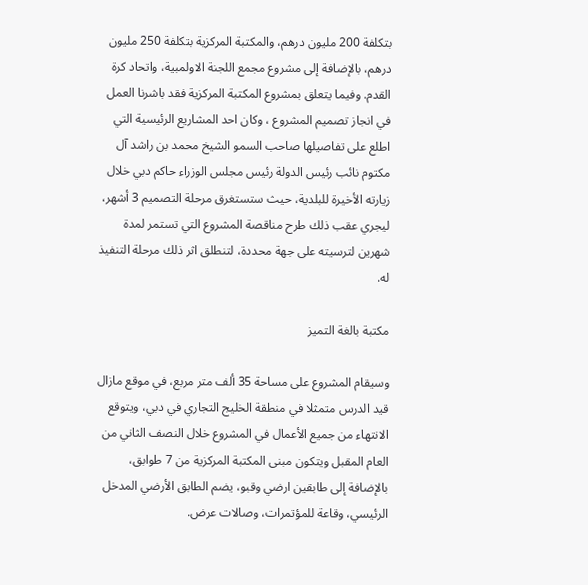بتكلفة 200 مليون درهم، والمكتبة المركزية بتكلفة 250 مليون درهم، بالإضافة إلى مشروع مجمع اللجنة الاولمبية، واتحاد كرة القدم. وفيما يتعلق بمشروع المكتبة المركزية فقد باشرنا العمل في انجاز تصميم المشروع ، وكان احد المشاريع الرئيسية التي اطلع على تفاصيلها صاحب السمو الشيخ محمد بن راشد آل مكتوم نائب رئيس الدولة رئيس مجلس الوزراء حاكم دبي خلال زيارته الأخيرة للبلدية، حيث ستستغرق مرحلة التصميم 3 أشهر، ليجري عقب ذلك طرح مناقصة المشروع التي تستمر لمدة شهرين لترسيته على جهة محددة، لتنطلق اثر ذلك مرحلة التنفيذ له.

مكتبة بالغة التميز

وسيقام المشروع على مساحة 35 ألف متر مربع، في موقع مازال قيد الدرس متمثلا في منطقة الخليج التجاري في دبي، ويتوقع الانتهاء من جميع الأعمال في المشروع خلال النصف الثاني من العام المقبل ويتكون مبنى المكتبة المركزية من 7 طوابق، بالإضافة إلى طابقين ارضي وقبو، يضم الطابق الأرضي المدخل الرئيسي، وقاعة للمؤتمرات، وصالات عرض.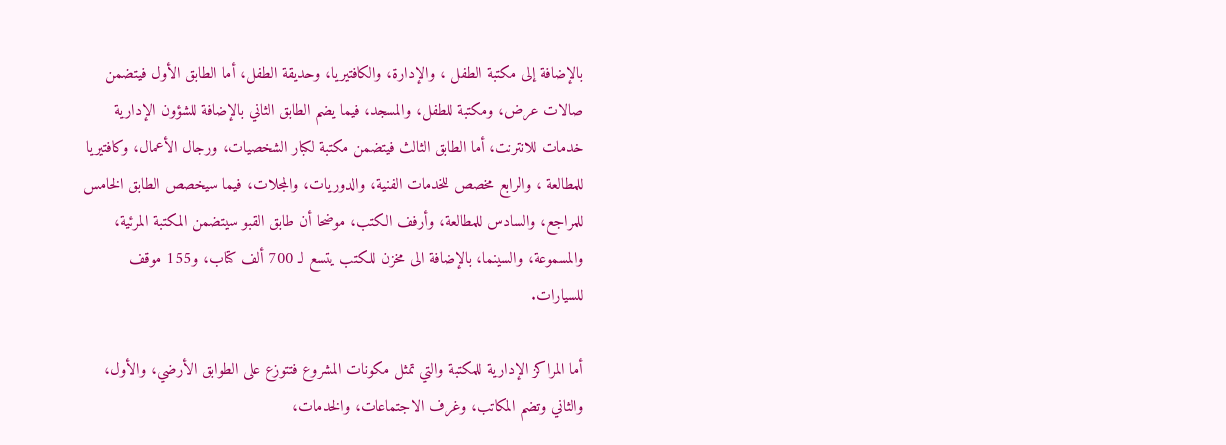بالإضافة إلى مكتبة الطفل ، والإدارة، والكافتيريا، وحديقة الطفل، أما الطابق الأول فيتضمن صالات عرض، ومكتبة للطفل، والمسجد، فيما يضم الطابق الثاني بالإضافة للشؤون الإدارية خدمات للانترنت، أما الطابق الثالث فيتضمن مكتبة لكبار الشخصيات، ورجال الأعمال، وكافتيريا للمطالعة ، والرابع مخصص للخدمات الفنية، والدوريات، والمجلات، فيما سيخصص الطابق الخامس للمراجع، والسادس للمطالعة، وأرفف الكتب، موضحا أن طابق القبو سيتضمن المكتبة المرئية، والمسموعة، والسينما، بالإضافة الى مخزن للكتب يتسع لـ 700 ألف كتاب، و155 موقف للسيارات.

أما المراكز الإدارية للمكتبة والتي تمثل مكونات المشروع فتتوزع على الطوابق الأرضي، والأول، والثاني وتضم المكاتب، وغرف الاجتماعات، والخدمات،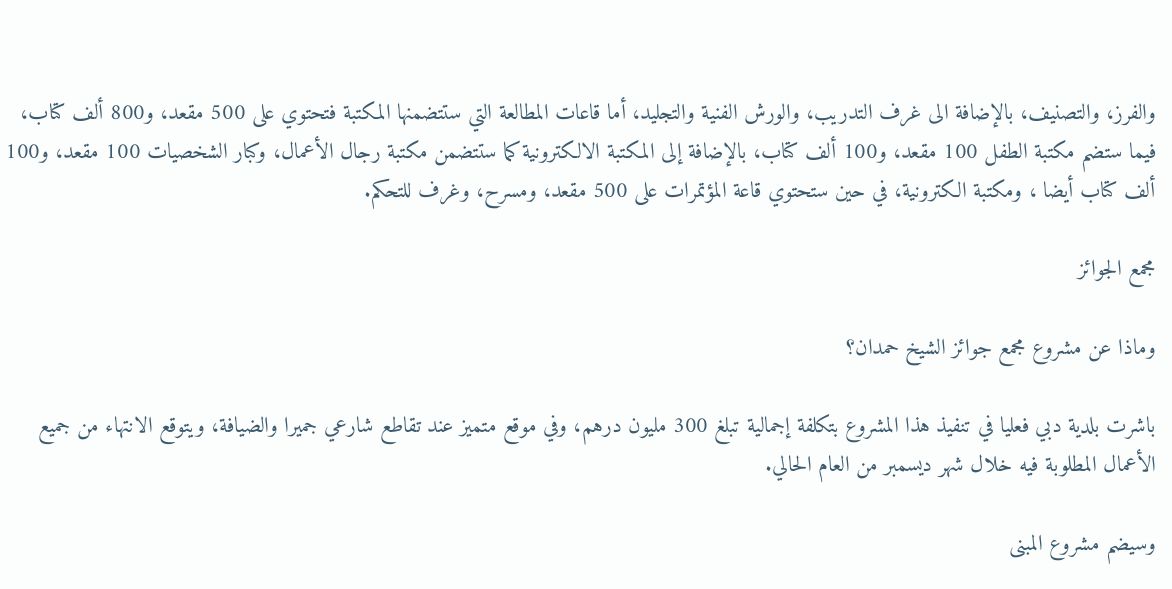والفرز، والتصنيف، بالإضافة الى غرف التدريب، والورش الفنية والتجليد، أما قاعات المطالعة التي ستتضمنها المكتبة فتحتوي على 500 مقعد، و800 ألف كتاب، فيما ستضم مكتبة الطفل 100 مقعد، و100 ألف كتاب، بالإضافة إلى المكتبة الالكترونية كما ستتضمن مكتبة رجال الأعمال، وكبار الشخصيات 100 مقعد، و100 ألف كتاب أيضا ، ومكتبة الكترونية، في حين ستحتوي قاعة المؤتمرات على 500 مقعد، ومسرح، وغرف للتحكم.

مجمع الجوائز

وماذا عن مشروع مجمع جوائز الشيخ حمدان؟

باشرت بلدية دبي فعليا في تنفيذ هذا المشروع بتكلفة إجمالية تبلغ 300 مليون درهم، وفي موقع متميز عند تقاطع شارعي جميرا والضيافة، ويتوقع الانتهاء من جميع الأعمال المطلوبة فيه خلال شهر ديسمبر من العام الحالي.

وسيضم مشروع المبنى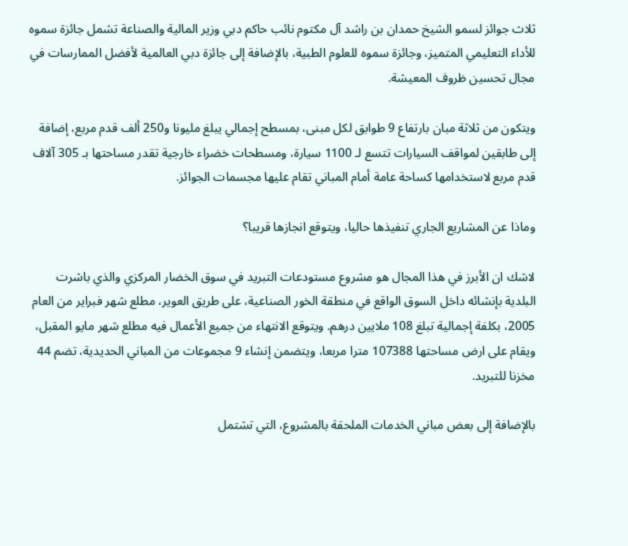ثلاث جوائز لسمو الشيخ حمدان بن راشد آل مكتوم نائب حاكم دبي وزير المالية والصناعة تشمل جائزة سموه للأداء التعليمي المتميز، وجائزة سموه للعلوم الطبية، بالإضافة إلى جائزة دبي العالمية لأفضل الممارسات في مجال تحسين ظروف المعيشة.

ويتكون من ثلاثة مبان بارتفاع 9 طوابق لكل مبنى، بمسطح إجمالي يبلغ مليونا و250 ألف قدم مربع، إضافة إلى طابقين لمواقف السيارات تتسع لـ 1100 سيارة، ومسطحات خضراء خارجية تقدر مساحتها بـ 305 آلاف قدم مربع لاستخدامها كساحة عامة أمام المباني تقام عليها مجسمات الجوائز.

وماذا عن المشاريع الجاري تنفيذها حاليا، ويتوقع انجازها قريبا؟

لاشك ان الأبرز في هذا المجال هو مشروع مستودعات التبريد في سوق الخضار المركزي والذي باشرت البلدية بإنشائه داخل السوق الواقع في منطقة الخور الصناعية، على طريق العوير، مطلع شهر فبراير من العام 2005، بكلفة إجمالية تبلغ 108 ملايين درهم. ويتوقع الانتهاء من جميع الأعمال فيه مطلع شهر مايو المقبل، ويقام على ارض مساحتها 107388 مترا مربعا، ويتضمن إنشاء 9 مجموعات من المباني الحديدية، تضم 44 مخزنا للتبريد.

بالإضافة إلى بعض مباني الخدمات الملحقة بالمشروع، التي تشتمل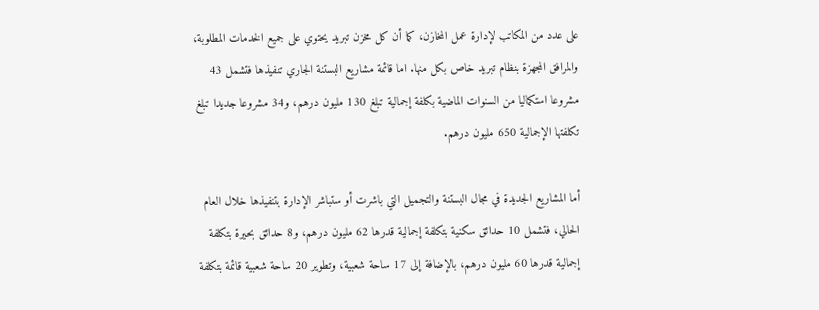على عدد من المكاتب لإدارة عمل المخازن، كما أن كل مخزن تبريد يحتوي على جميع الخدمات المطلوبة، والمرافق المجهزة بنظام تبريد خاص بكل منها. اما قائمة مشاريع البستنة الجاري تنفيذها فتشمل 43 مشروعا استكماليا من السنوات الماضية بكلفة إجمالية تبلغ 130 مليون درهم، و34 مشروعا جديدا تبلغ تكلفتها الإجمالية 650 مليون درهم.

أما المشاريع الجديدة في مجال البستنة والتجميل التي باشرت أو ستباشر الإدارة بتنفيذها خلال العام الحالي، فتشمل 10 حدائق سكنية بتكلفة إجمالية قدرها 62 مليون درهم، و8 حدائق بحيرة بتكلفة إجمالية قدرها 60 مليون درهم، بالإضافة إلى 17 ساحة شعبية، وتطوير 20 ساحة شعبية قائمة بتكلفة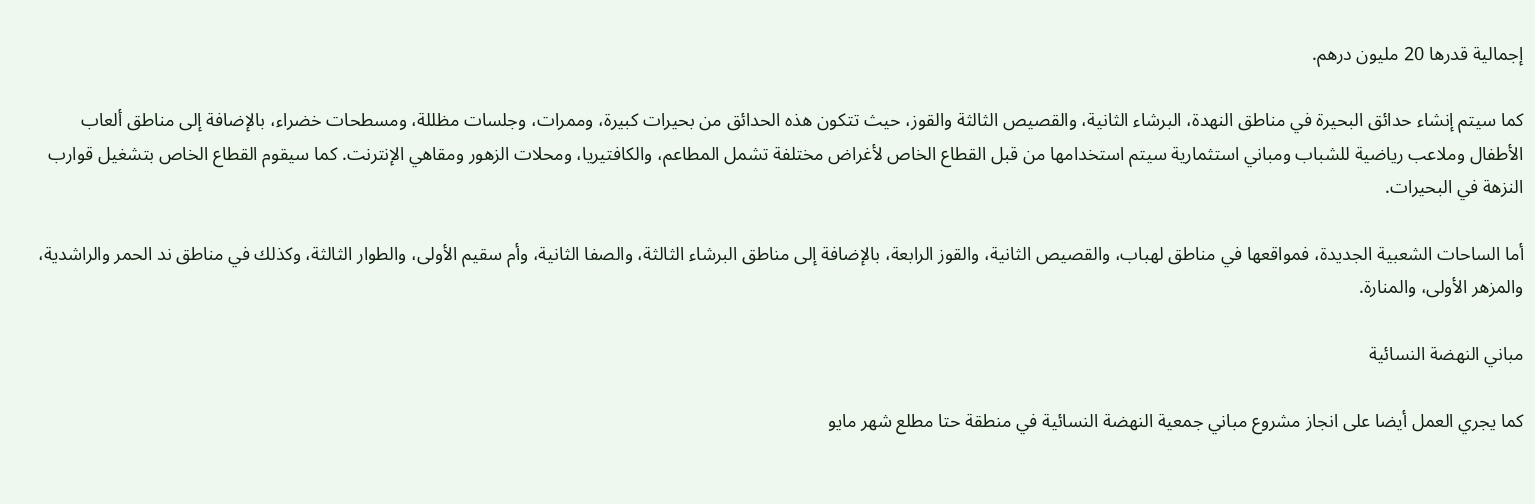إجمالية قدرها 20 مليون درهم.

كما سيتم إنشاء حدائق البحيرة في مناطق النهدة، البرشاء الثانية، والقصيص الثالثة والقوز، حيث تتكون هذه الحدائق من بحيرات كبيرة، وممرات، وجلسات مظللة، ومسطحات خضراء، بالإضافة إلى مناطق ألعاب الأطفال وملاعب رياضية للشباب ومباني استثمارية سيتم استخدامها من قبل القطاع الخاص لأغراض مختلفة تشمل المطاعم، والكافتيريا، ومحلات الزهور ومقاهي الإنترنت. كما سيقوم القطاع الخاص بتشغيل قوارب النزهة في البحيرات.

أما الساحات الشعبية الجديدة، فمواقعها في مناطق لهباب، والقصيص الثانية، والقوز الرابعة، بالإضافة إلى مناطق البرشاء الثالثة، والصفا الثانية، وأم سقيم الأولى، والطوار الثالثة، وكذلك في مناطق ند الحمر والراشدية، والمزهر الأولى، والمنارة.

مباني النهضة النسائية

كما يجري العمل أيضا على انجاز مشروع مباني جمعية النهضة النسائية في منطقة حتا مطلع شهر مايو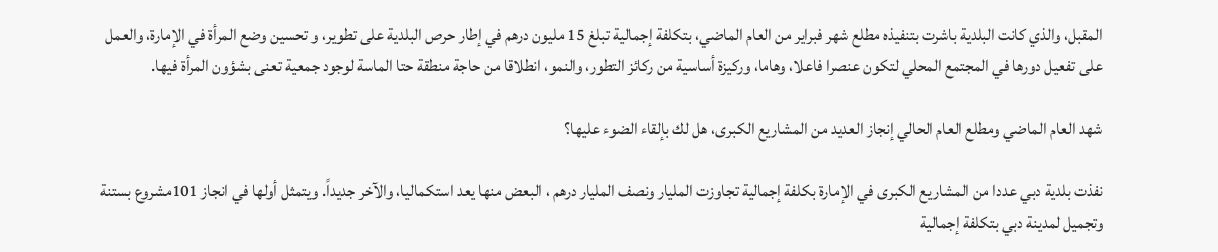المقبل، والذي كانت البلدية باشرت بتنفيذه مطلع شهر فبراير من العام الماضي، بتكلفة إجمالية تبلغ 15 مليون درهم في إطار حرص البلدية على تطوير، و تحسين وضع المرأة في الإمارة، والعمل على تفعيل دورها في المجتمع المحلي لتكون عنصرا فاعلا، وهاما، وركيزة أساسية من ركائز التطور، والنمو، انطلاقا من حاجة منطقة حتا الماسة لوجود جمعية تعنى بشؤون المرأة فيها.

شهد العام الماضي ومطلع العام الحالي إنجاز العديد من المشاريع الكبرى، هل لك بإلقاء الضوء عليها؟

نفذت بلدية دبي عددا من المشاريع الكبرى في الإمارة بكلفة إجمالية تجاوزت المليار ونصف المليار درهم ، البعض منها يعد استكماليا، والآخر جديداً. ويتمثل أولها في انجاز 101مشروع بستنة وتجميل لمدينة دبي بتكلفة إجمالية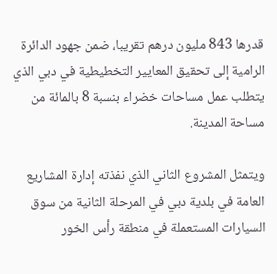قدرها 843 مليون درهم تقريبا، ضمن جهود الدائرة الرامية إلى تحقيق المعايير التخطيطية في دبي الذي يتطلب عمل مساحات خضراء بنسبة 8 بالمائة من مساحة المدينة.

ويتمثل المشروع الثاني الذي نفذته إدارة المشاريع العامة في بلدية دبي في المرحلة الثانية من سوق السيارات المستعملة في منطقة رأس الخور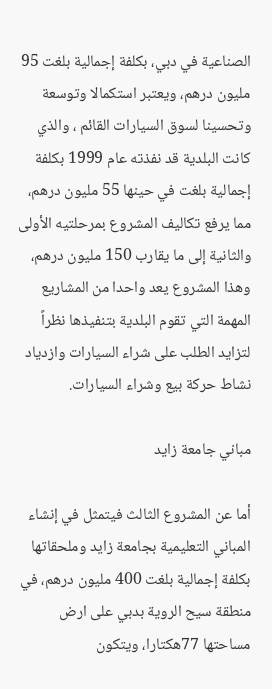الصناعية في دبي، بكلفة إجمالية بلغت 95 مليون درهم، ويعتبر استكمالا وتوسعة وتحسينا لسوق السيارات القائم ، والذي كانت البلدية قد نفذته عام 1999 بكلفة إجمالية بلغت في حينها 55 مليون درهم، مما يرفع تكاليف المشروع بمرحلتيه الأولى والثانية إلى ما يقارب 150 مليون درهم، وهذا المشروع يعد واحدا من المشاريع المهمة التي تقوم البلدية بتنفيذها نظراً لتزايد الطلب على شراء السيارات وازدياد نشاط حركة بيع وشراء السيارات.

مباني جامعة زايد

أما عن المشروع الثالث فيتمثل في إنشاء المباني التعليمية بجامعة زايد وملحقاتها بكلفة إجمالية بلغت 400 مليون درهم، في منطقة سيح الروية بدبي على ارض مساحتها 77هكتارا، ويتكون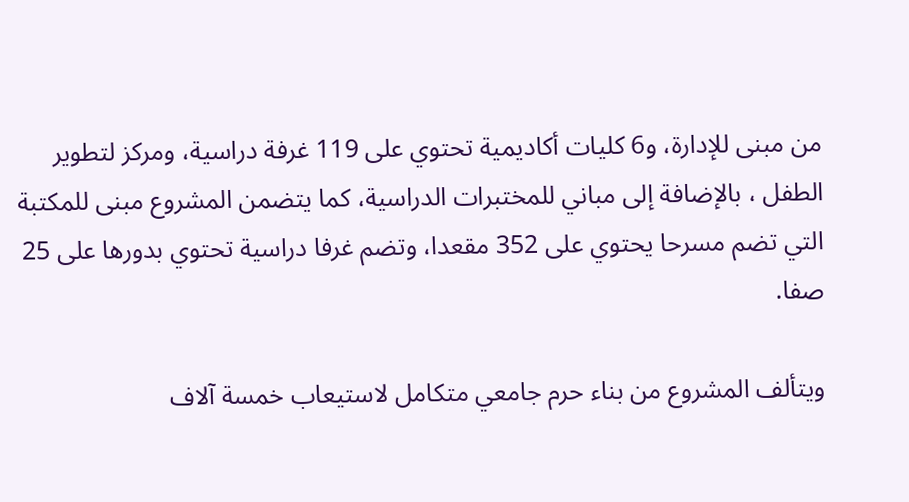من مبنى للإدارة، و6 كليات أكاديمية تحتوي على 119 غرفة دراسية، ومركز لتطوير الطفل ، بالإضافة إلى مباني للمختبرات الدراسية، كما يتضمن المشروع مبنى للمكتبة التي تضم مسرحا يحتوي على 352 مقعدا، وتضم غرفا دراسية تحتوي بدورها على 25 صفا.

ويتألف المشروع من بناء حرم جامعي متكامل لاستيعاب خمسة آلاف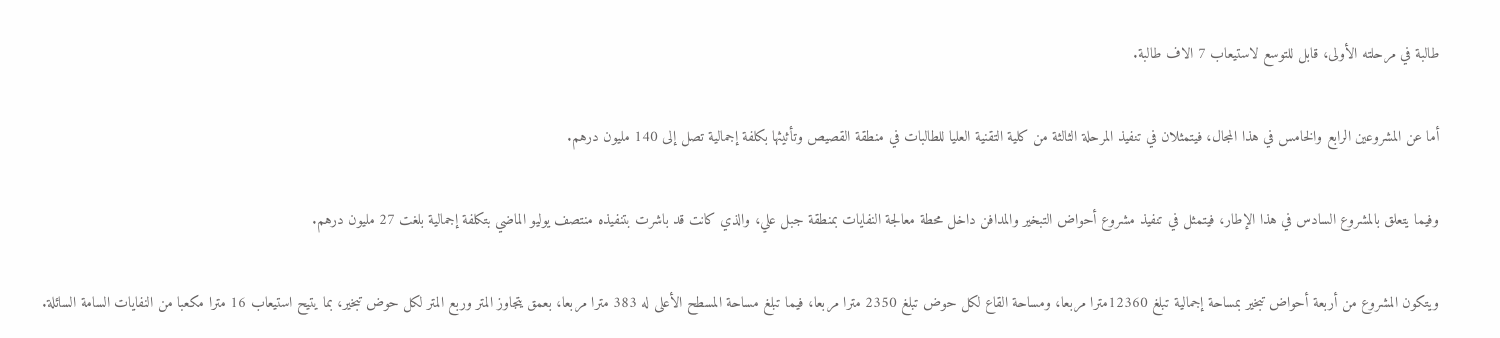طالبة في مرحلته الأولى، قابل للتوسع لاستيعاب 7 الاف طالبة.

أما عن المشروعين الرابع والخامس في هذا المجال، فيتمثلان في تنفيذ المرحلة الثالثة من كلية التقنية العليا للطالبات في منطقة القصيص وتأثيثها بكلفة إجمالية تصل إلى 140 مليون درهم.

وفيما يتعلق بالمشروع السادس في هذا الإطار، فيتمثل في تنفيذ مشروع أحواض التبخير والمدافن داخل محطة معالجة النفايات بمنطقة جبل علي، والذي كانت قد باشرت بتنفيذه منتصف يوليو الماضي بتكلفة إجمالية بلغت 27 مليون درهم.

ويتكون المشروع من أربعة أحواض تبخير بمساحة إجمالية تبلغ 12360مترا مربعا، ومساحة القاع لكل حوض تبلغ 2350 مترا مربعا، فيما تبلغ مساحة المسطح الأعلى له 383 مترا مربعا، بعمق يتجاوز المتر وربع المتر لكل حوض تبخير، بما يتيح استيعاب 16 مترا مكعبا من النفايات السامة السائلة.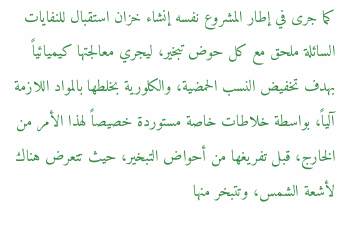كما جرى في إطار المشروع نفسه إنشاء خزان استقبال للنفايات السائلة ملحق مع كل حوض تبخير، ليجري معالجتها كيميائياً بهدف تخفيض النسب الحمضية، والكلورية بخلطها بالمواد اللازمة آلياً، بواسطة خلاطات خاصة مستوردة خصيصاً لهذا الأمر من الخارج، قبل تفريغها من أحواض التبخير، حيث تتعرض هناك لأشعة الشمس، وتتبخر منها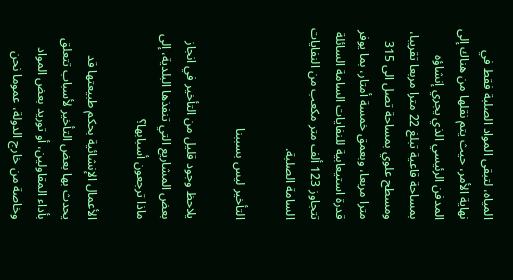المياه، لتبقى المواد الصلبة فقط في نهاية الأمر، حيث يتم نقلها من هناك إلى المدفن الرئيسي الذي يجري إنشاؤه بمساحة قاعية تبلغ 22 مترا مربعا تقريبا، ومسطح علوي بمساحة تصل الى 315 مترا مربعا، وبعمق خمسة أمتار، بما يوفر قدرة استيعابية للنفايات السامة السائلة تتجاوز 123 ألف متر مكعب من النفايات السامة الصلبة.

التأخير ليس بسببنا

يلاحظ وجود قليل من التأخير في انجاز بعض المشاريع التي تنفذها البلدية، إلى ماذا ترجعون أسبابها؟

الأعمال الإنشائية بحكم طبيعتها قد يحدث بها بعض التأخير لأسباب تتعلق بأداء المقاولين، أو توريد بعض المواد وخاصة من خارج الدولة، عموما نحن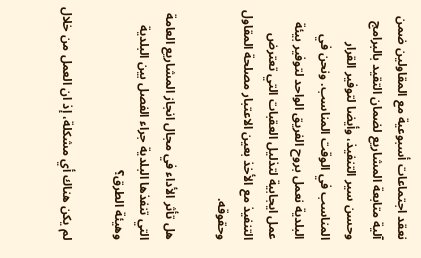نعقد اجتماعات أسبوعية مع المقاولين ضمن آلية متابعة المشاريع لضمان التقيد بالبرامج وحسن سير التنفيذ، وأيضا لتوفير القرار المناسب في الوقت المناسب. ونحن في البلدية نعمل بروح الفريق الواحد لتوفير بيئة عمل ايجابية لتذليل العقبات التي تعترض التنفيذ مع الأخذ بعين الاعتبار مصلحة المقاول وحقوقه.

هل تأثر الأداء في مجال انجاز المشاريع العامة التي تنفذها البلدية جراء الفصل بين البلدية وهيئة الطرق؟

لم يكن هناك أي مشكلة، إذ ان العمل من خلال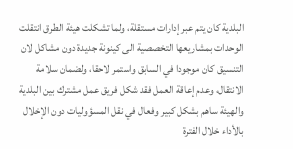البلدية كان يتم عبر إدارات مستقلة، ولما تشكلت هيئة الطرق انتقلت الوحدات بمشاريعها التخصصية الى كينونة جديدة دون مشاكل لان التنسيق كان موجودا في السابق واستمر لاحقا، ولضمان سلامة الانتقال، وعدم إعاقة العمل فقد شكل فريق عمل مشترك بين البلدية والهيئة ساهم بشكل كبير وفعال في نقل المسؤوليات دون الإخلال بالأداء خلال الفترة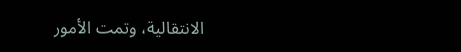الانتقالية، وتمت الأمور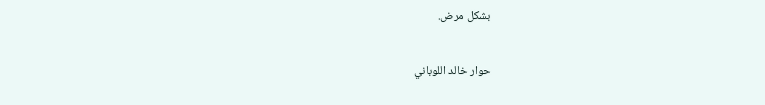بشكل مرض.

حوار خالد اللوباني